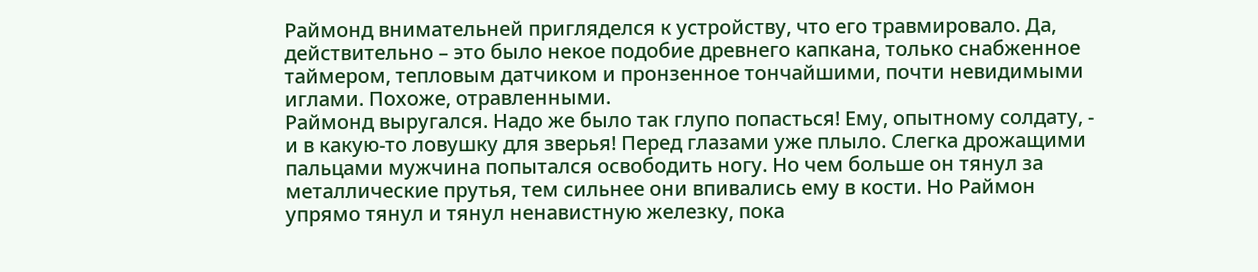Раймонд внимательней пригляделся к устройству, что его травмировало. Да, действительно – это было некое подобие древнего капкана, только снабженное таймером, тепловым датчиком и пронзенное тончайшими, почти невидимыми иглами. Похоже, отравленными.
Раймонд выругался. Надо же было так глупо попасться! Ему, опытному солдату, - и в какую-то ловушку для зверья! Перед глазами уже плыло. Слегка дрожащими пальцами мужчина попытался освободить ногу. Но чем больше он тянул за металлические прутья, тем сильнее они впивались ему в кости. Но Раймон упрямо тянул и тянул ненавистную железку, пока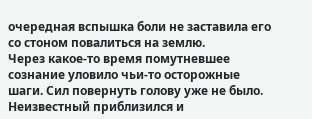очередная вспышка боли не заставила его со стоном повалиться на землю.
Через какое-то время помутневшее сознание уловило чьи-то осторожные шаги. Сил повернуть голову уже не было. Неизвестный приблизился и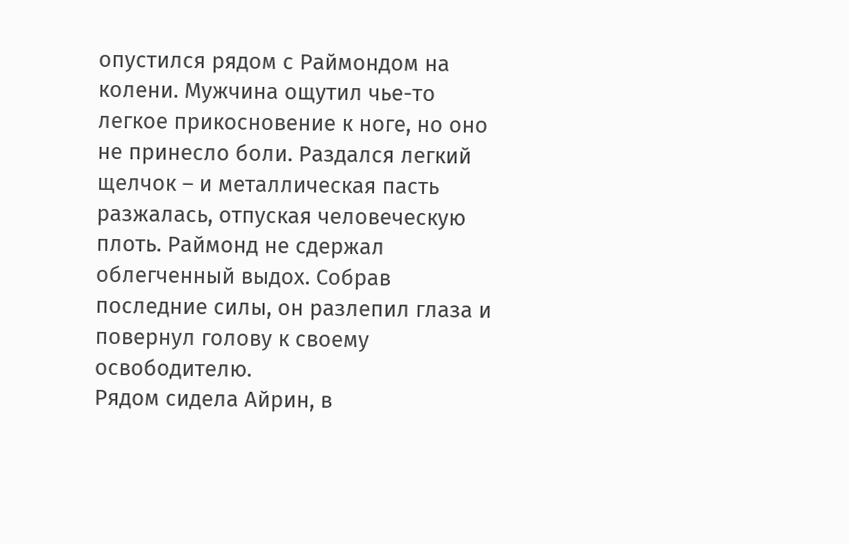опустился рядом с Раймондом на колени. Мужчина ощутил чье-то легкое прикосновение к ноге, но оно не принесло боли. Раздался легкий щелчок – и металлическая пасть разжалась, отпуская человеческую плоть. Раймонд не сдержал облегченный выдох. Собрав последние силы, он разлепил глаза и повернул голову к своему освободителю.
Рядом сидела Айрин, в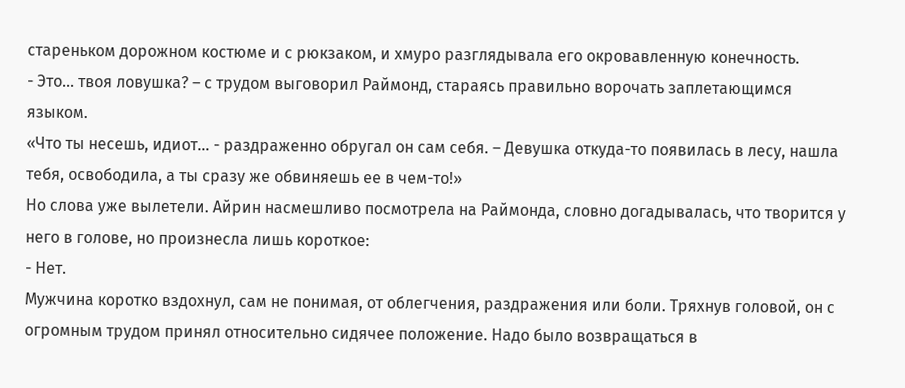стареньком дорожном костюме и с рюкзаком, и хмуро разглядывала его окровавленную конечность.
- Это… твоя ловушка? – с трудом выговорил Раймонд, стараясь правильно ворочать заплетающимся языком.
«Что ты несешь, идиот… - раздраженно обругал он сам себя. – Девушка откуда-то появилась в лесу, нашла тебя, освободила, а ты сразу же обвиняешь ее в чем-то!»
Но слова уже вылетели. Айрин насмешливо посмотрела на Раймонда, словно догадывалась, что творится у него в голове, но произнесла лишь короткое:
- Нет.
Мужчина коротко вздохнул, сам не понимая, от облегчения, раздражения или боли. Тряхнув головой, он с огромным трудом принял относительно сидячее положение. Надо было возвращаться в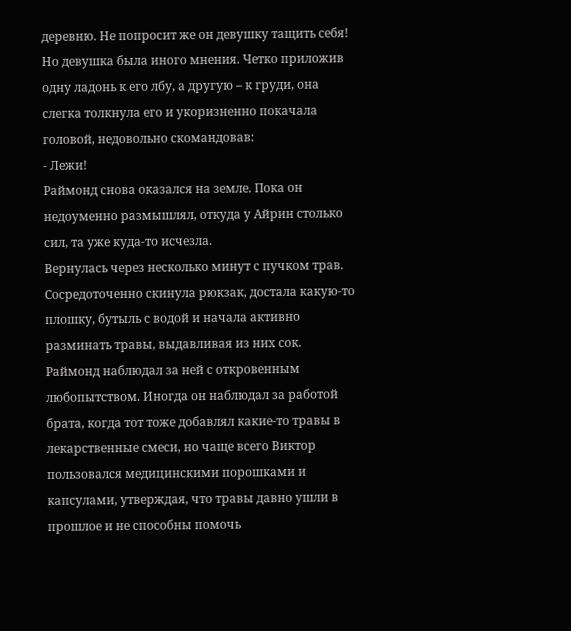деревню. Не попросит же он девушку тащить себя!
Но девушка была иного мнения. Четко приложив одну ладонь к его лбу, а другую – к груди, она слегка толкнула его и укоризненно покачала головой, недовольно скомандовав:
- Лежи!
Раймонд снова оказался на земле. Пока он недоуменно размышлял, откуда у Айрин столько сил, та уже куда-то исчезла.
Вернулась через несколько минут с пучком трав. Сосредоточенно скинула рюкзак, достала какую-то плошку, бутыль с водой и начала активно разминать травы, выдавливая из них сок.
Раймонд наблюдал за ней с откровенным любопытством. Иногда он наблюдал за работой брата, когда тот тоже добавлял какие-то травы в лекарственные смеси, но чаще всего Виктор пользовался медицинскими порошками и капсулами, утверждая, что травы давно ушли в прошлое и не способны помочь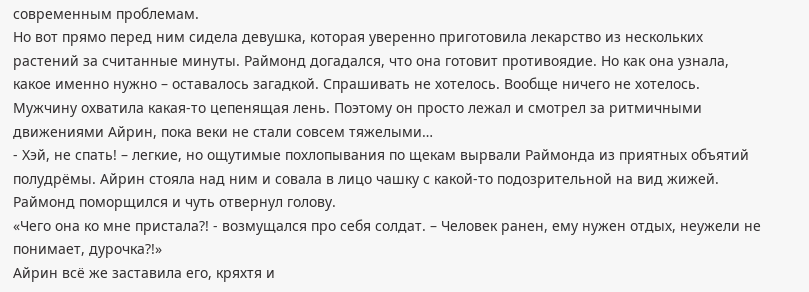современным проблемам.
Но вот прямо перед ним сидела девушка, которая уверенно приготовила лекарство из нескольких растений за считанные минуты. Раймонд догадался, что она готовит противоядие. Но как она узнала, какое именно нужно – оставалось загадкой. Спрашивать не хотелось. Вообще ничего не хотелось. Мужчину охватила какая-то цепенящая лень. Поэтому он просто лежал и смотрел за ритмичными движениями Айрин, пока веки не стали совсем тяжелыми…
- Хэй, не спать! – легкие, но ощутимые похлопывания по щекам вырвали Раймонда из приятных объятий полудрёмы. Айрин стояла над ним и совала в лицо чашку с какой-то подозрительной на вид жижей. Раймонд поморщился и чуть отвернул голову.
«Чего она ко мне пристала?! - возмущался про себя солдат. – Человек ранен, ему нужен отдых, неужели не понимает, дурочка?!»
Айрин всё же заставила его, кряхтя и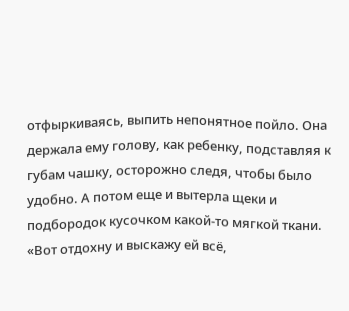отфыркиваясь, выпить непонятное пойло. Она держала ему голову, как ребенку, подставляя к губам чашку, осторожно следя, чтобы было удобно. А потом еще и вытерла щеки и подбородок кусочком какой-то мягкой ткани.
«Вот отдохну и выскажу ей всё,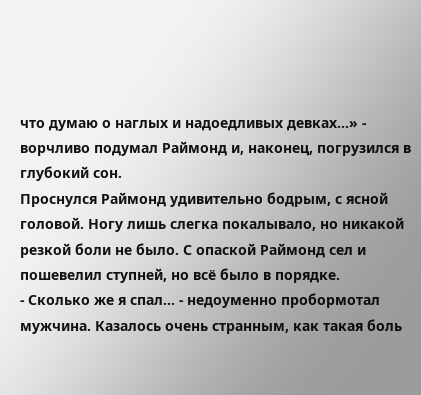что думаю о наглых и надоедливых девках…» - ворчливо подумал Раймонд и, наконец, погрузился в глубокий сон.
Проснулся Раймонд удивительно бодрым, с ясной головой. Ногу лишь слегка покалывало, но никакой резкой боли не было. С опаской Раймонд сел и пошевелил ступней, но всё было в порядке.
- Сколько же я спал… - недоуменно пробормотал мужчина. Казалось очень странным, как такая боль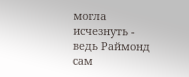могла исчезнуть - ведь Раймонд сам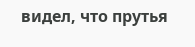видел, что прутья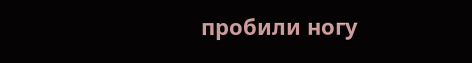пробили ногу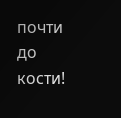почти до кости!